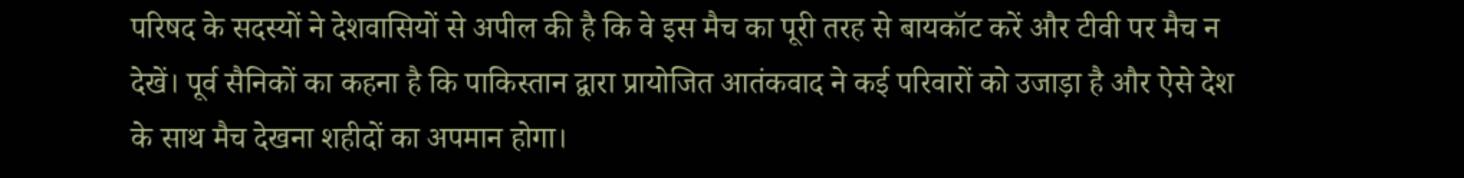परिषद के सदस्यों ने देशवासियों से अपील की है कि वे इस मैच का पूरी तरह से बायकॉट करें और टीवी पर मैच न देखें। पूर्व सैनिकों का कहना है कि पाकिस्तान द्वारा प्रायोजित आतंकवाद ने कई परिवारों को उजाड़ा है और ऐसे देश के साथ मैच देखना शहीदों का अपमान होगा।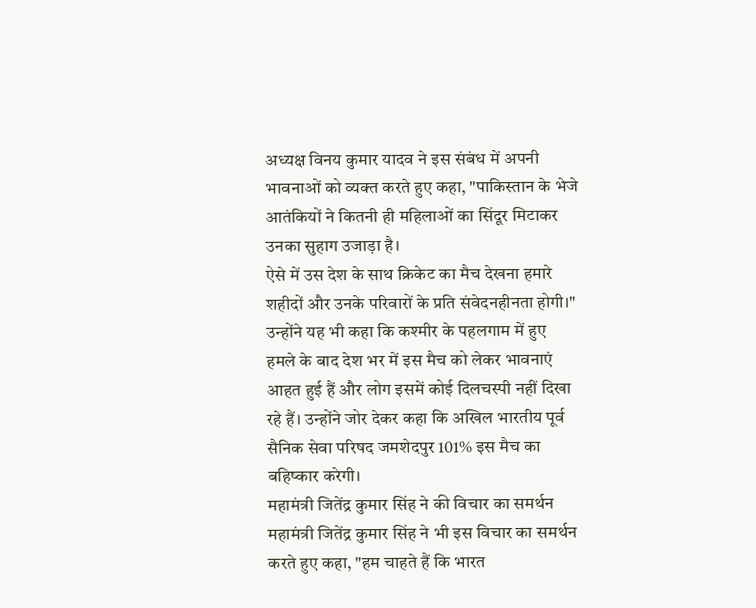अध्यक्ष विनय कुमार यादव ने इस संबंध में अपनी भावनाओं को व्यक्त करते हुए कहा, "पाकिस्तान के भेजे आतंकियों ने कितनी ही महिलाओं का सिंदूर मिटाकर उनका सुहाग उजाड़ा है।
ऐसे में उस देश के साथ क्रिकेट का मैच देखना हमारे शहीदों और उनके परिवारों के प्रति संवेदनहीनता होगी।" उन्होंने यह भी कहा कि कश्मीर के पहलगाम में हुए हमले के बाद देश भर में इस मैच को लेकर भावनाएं आहत हुई हैं और लोग इसमें कोई दिलचस्पी नहीं दिखा रहे हैं। उन्होंने जोर देकर कहा कि अखिल भारतीय पूर्व सैनिक सेवा परिषद जमशेदपुर 101% इस मैच का बहिष्कार करेगी।
महामंत्री जितेंद्र कुमार सिंह ने की विचार का समर्थन
महामंत्री जितेंद्र कुमार सिंह ने भी इस विचार का समर्थन करते हुए कहा, "हम चाहते हैं कि भारत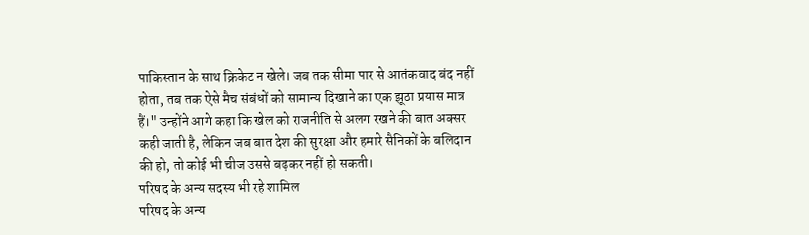पाकिस्तान के साथ क्रिकेट न खेले। जब तक सीमा पार से आतंकवाद बंद नहीं होता, तब तक ऐसे मैच संबंधों को सामान्य दिखाने का एक झूठा प्रयास मात्र हैं।" उन्होंने आगे कहा कि खेल को राजनीति से अलग रखने की बात अक्सर कही जाती है, लेकिन जब बात देश की सुरक्षा और हमारे सैनिकों के बलिदान की हो, तो कोई भी चीज उससे बढ़कर नहीं हो सकती।
परिषद के अन्य सदस्य भी रहे शामिल
परिषद के अन्य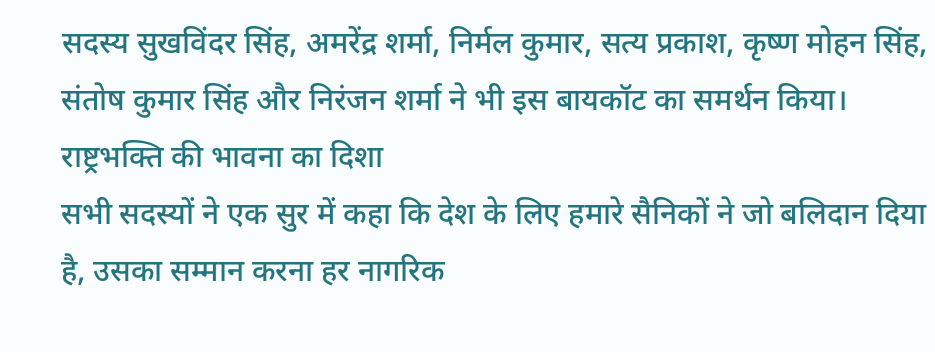सदस्य सुखविंदर सिंह, अमरेंद्र शर्मा, निर्मल कुमार, सत्य प्रकाश, कृष्ण मोहन सिंह, संतोष कुमार सिंह और निरंजन शर्मा ने भी इस बायकॉट का समर्थन किया।
राष्ट्रभक्ति की भावना का दिशा
सभी सदस्यों ने एक सुर में कहा कि देश के लिए हमारे सैनिकों ने जो बलिदान दिया है, उसका सम्मान करना हर नागरिक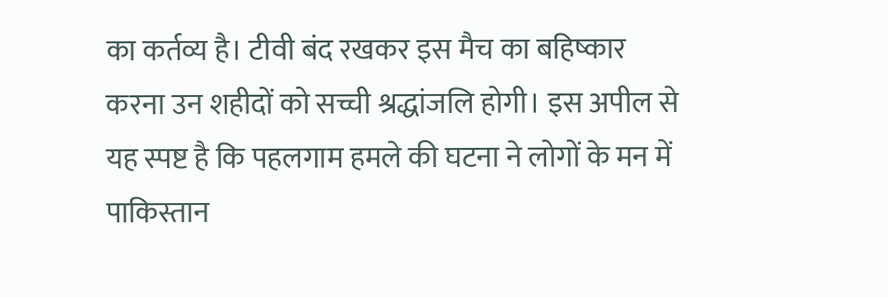का कर्तव्य है। टीवी बंद रखकर इस मैच का बहिष्कार करना उन शहीदों को सच्ची श्रद्धांजलि होगी। इस अपील से यह स्पष्ट है कि पहलगाम हमले की घटना ने लोगों के मन में पाकिस्तान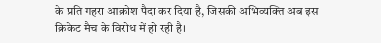के प्रति गहरा आक्रोश पैदा कर दिया है, जिसकी अभिव्यक्ति अब इस क्रिकेट मैच के विरोध में हो रही है।